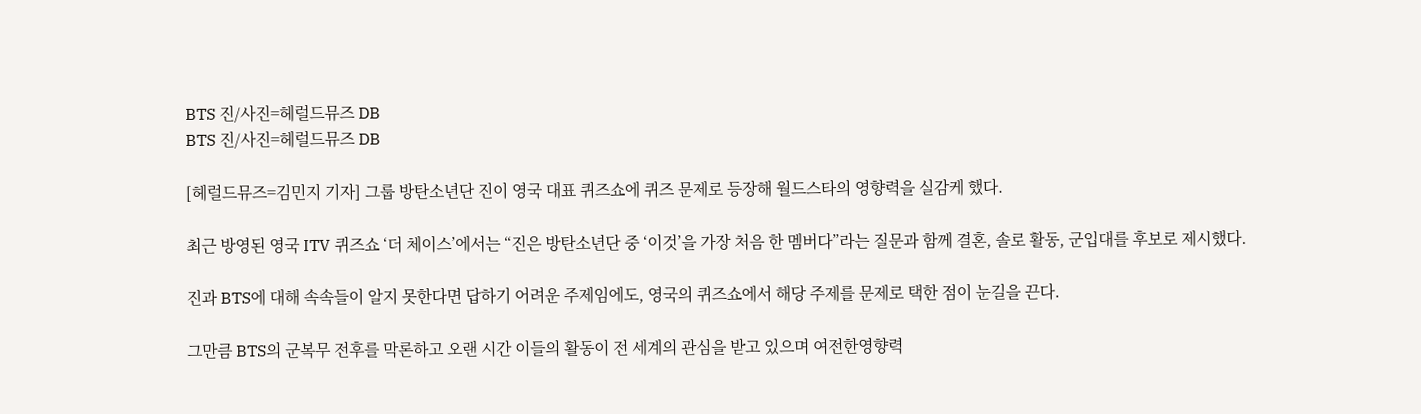BTS 진/사진=헤럴드뮤즈 DB
BTS 진/사진=헤럴드뮤즈 DB

[헤럴드뮤즈=김민지 기자] 그룹 방탄소년단 진이 영국 대표 퀴즈쇼에 퀴즈 문제로 등장해 월드스타의 영향력을 실감케 했다.

최근 방영된 영국 ITV 퀴즈쇼 ‘더 체이스’에서는 “진은 방탄소년단 중 ‘이것’을 가장 처음 한 멤버다”라는 질문과 함께 결혼, 솔로 활동, 군입대를 후보로 제시했다.

진과 BTS에 대해 속속들이 알지 못한다면 답하기 어려운 주제임에도, 영국의 퀴즈쇼에서 해당 주제를 문제로 택한 점이 눈길을 끈다.

그만큼 BTS의 군복무 전후를 막론하고 오랜 시간 이들의 활동이 전 세계의 관심을 받고 있으며 여전한영향력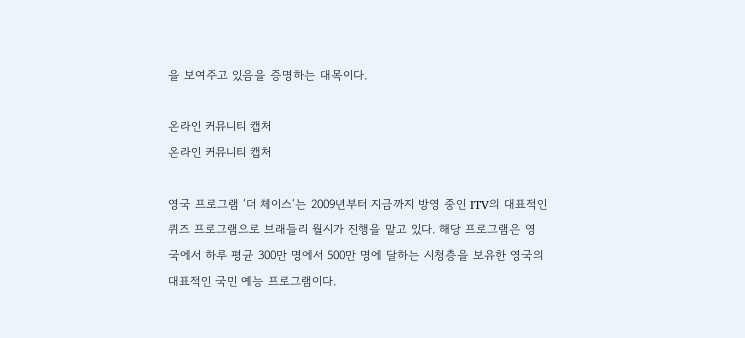을 보여주고 있음을 증명하는 대목이다.

온라인 커뮤니티 캡처
온라인 커뮤니티 캡처

영국 프로그램 ‘더 체이스‘는 2009년부터 지금까지 방영 중인 ITV의 대표적인 퀴즈 프로그램으로 브래들리 월시가 진행을 맡고 있다. 해당 프로그램은 영국에서 하루 평균 300만 명에서 500만 명에 달하는 시청층을 보유한 영국의 대표적인 국민 예능 프로그램이다.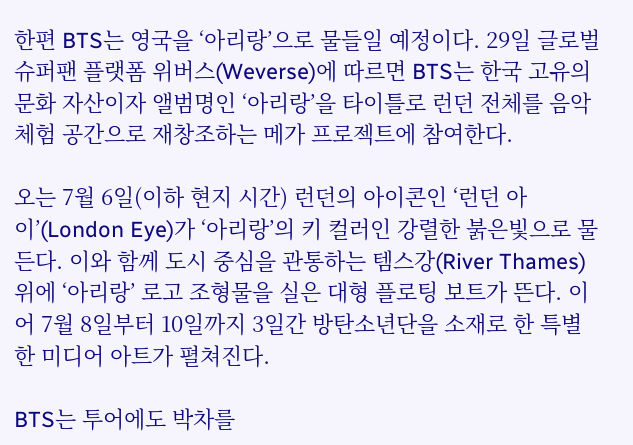한편 BTS는 영국을 ‘아리랑’으로 물들일 예정이다. 29일 글로벌 슈퍼팬 플랫폼 위버스(Weverse)에 따르면 BTS는 한국 고유의 문화 자산이자 앨범명인 ‘아리랑’을 타이틀로 런던 전체를 음악 체험 공간으로 재창조하는 메가 프로젝트에 참여한다.

오는 7월 6일(이하 현지 시간) 런던의 아이콘인 ‘런던 아이’(London Eye)가 ‘아리랑’의 키 컬러인 강렬한 붉은빛으로 물든다. 이와 함께 도시 중심을 관통하는 템스강(River Thames) 위에 ‘아리랑’ 로고 조형물을 실은 대형 플로팅 보트가 뜬다. 이어 7월 8일부터 10일까지 3일간 방탄소년단을 소재로 한 특별한 미디어 아트가 펼쳐진다.

BTS는 투어에도 박차를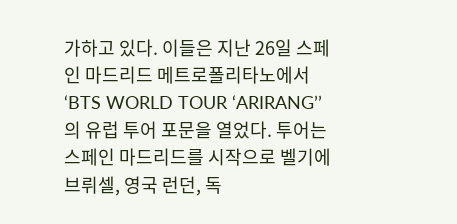가하고 있다. 이들은 지난 26일 스페인 마드리드 메트로폴리타노에서 ‘BTS WORLD TOUR ‘ARIRANG’’의 유럽 투어 포문을 열었다. 투어는 스페인 마드리드를 시작으로 벨기에 브뤼셀, 영국 런던, 독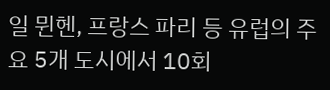일 뮌헨, 프랑스 파리 등 유럽의 주요 5개 도시에서 10회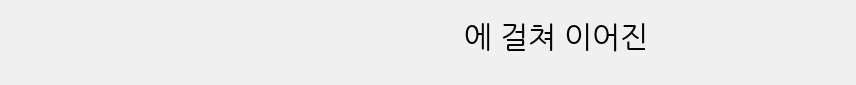에 걸쳐 이어진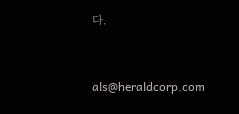다.


als@heraldcorp.com